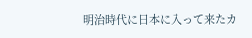明治時代に日本に入って来たカ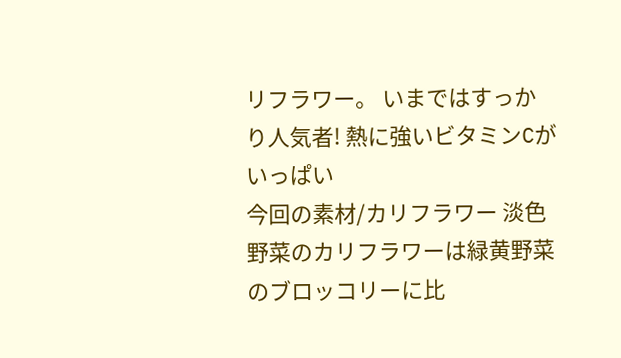リフラワー。 いまではすっかり人気者! 熱に強いビタミンCがいっぱい
今回の素材/カリフラワー 淡色野菜のカリフラワーは緑黄野菜のブロッコリーに比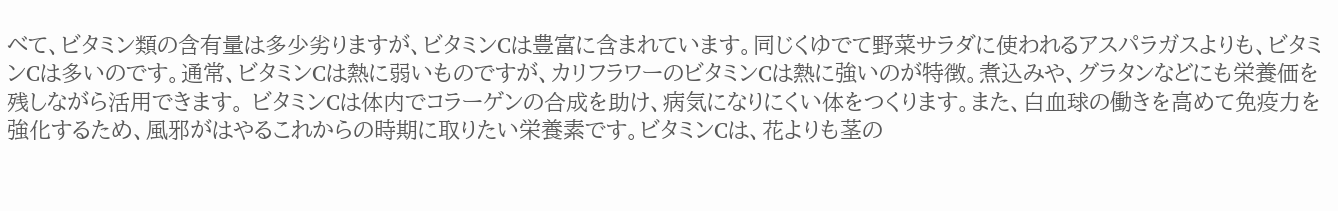べて、ビタミン類の含有量は多少劣りますが、ビタミンCは豊富に含まれています。同じくゆでて野菜サラダに使われるアスパラガスよりも、ビタミンCは多いのです。通常、ビタミンCは熱に弱いものですが、カリフラワーのビタミンCは熱に強いのが特徴。煮込みや、グラタンなどにも栄養価を残しながら活用できます。 ビタミンCは体内でコラーゲンの合成を助け、病気になりにくい体をつくります。また、白血球の働きを高めて免疫力を強化するため、風邪がはやるこれからの時期に取りたい栄養素です。ビタミンCは、花よりも茎の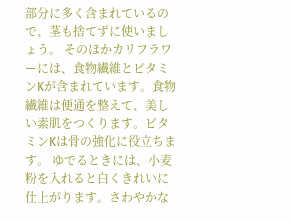部分に多く含まれているので、茎も捨てずに使いましょう。 そのほかカリフラワーには、食物繊維とビタミンKが含まれています。食物繊維は便通を整えて、美しい素肌をつくります。ビタミンKは骨の強化に役立ちます。 ゆでるときには、小麦粉を入れると白くきれいに仕上がります。さわやかな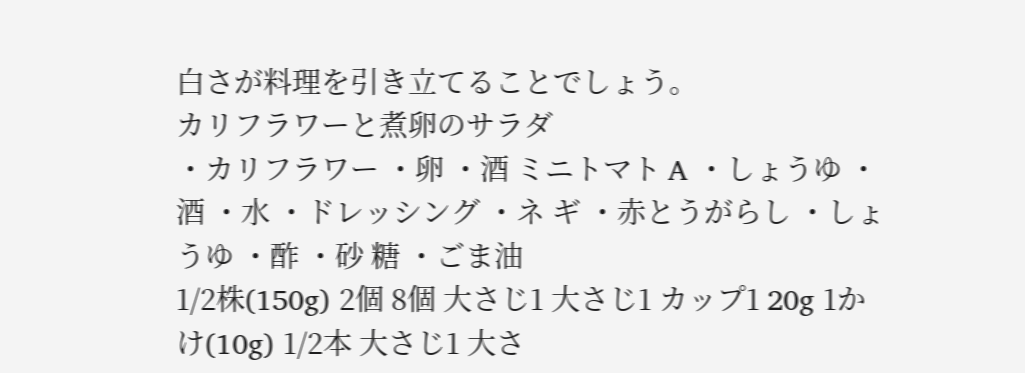白さが料理を引き立てることでしょう。
カリフラワーと煮卵のサラダ
・カリフラワー ・卵 ・酒 ミニトマト A ・しょうゆ ・酒 ・水 ・ドレッシング ・ネ ギ ・赤とうがらし ・しょうゆ ・酢 ・砂 糖 ・ごま油
1/2株(150g) 2個 8個 大さじ1 大さじ1 カップ1 20g 1かけ(10g) 1/2本 大さじ1 大さ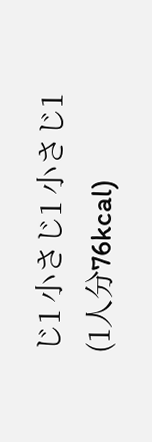じ1 小さじ1 小さじ1
(1人分76kcal)